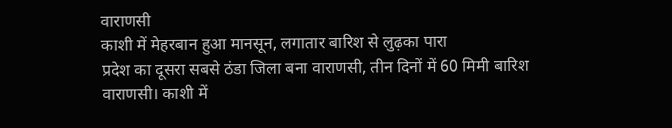वाराणसी
काशी में मेहरबान हुआ मानसून, लगातार बारिश से लुढ़का पारा
प्रदेश का दूसरा सबसे ठंडा जिला बना वाराणसी, तीन दिनों में 60 मिमी बारिश
वाराणसी। काशी में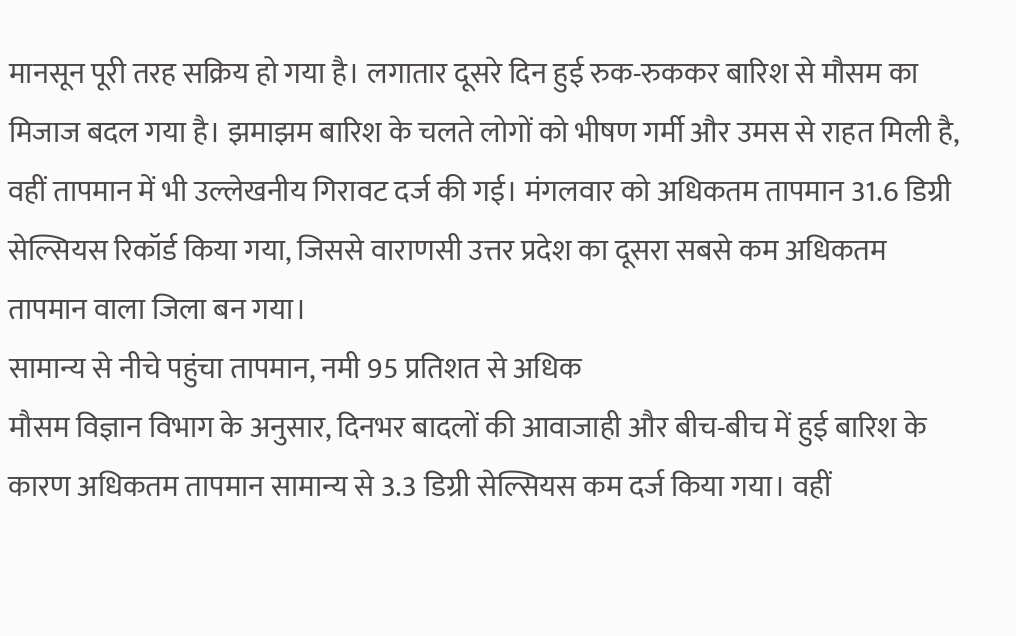मानसून पूरी तरह सक्रिय हो गया है। लगातार दूसरे दिन हुई रुक-रुककर बारिश से मौसम का मिजाज बदल गया है। झमाझम बारिश के चलते लोगों को भीषण गर्मी और उमस से राहत मिली है, वहीं तापमान में भी उल्लेखनीय गिरावट दर्ज की गई। मंगलवार को अधिकतम तापमान 31.6 डिग्री सेल्सियस रिकॉर्ड किया गया, जिससे वाराणसी उत्तर प्रदेश का दूसरा सबसे कम अधिकतम तापमान वाला जिला बन गया।
सामान्य से नीचे पहुंचा तापमान, नमी 95 प्रतिशत से अधिक
मौसम विज्ञान विभाग के अनुसार, दिनभर बादलों की आवाजाही और बीच-बीच में हुई बारिश के कारण अधिकतम तापमान सामान्य से 3.3 डिग्री सेल्सियस कम दर्ज किया गया। वहीं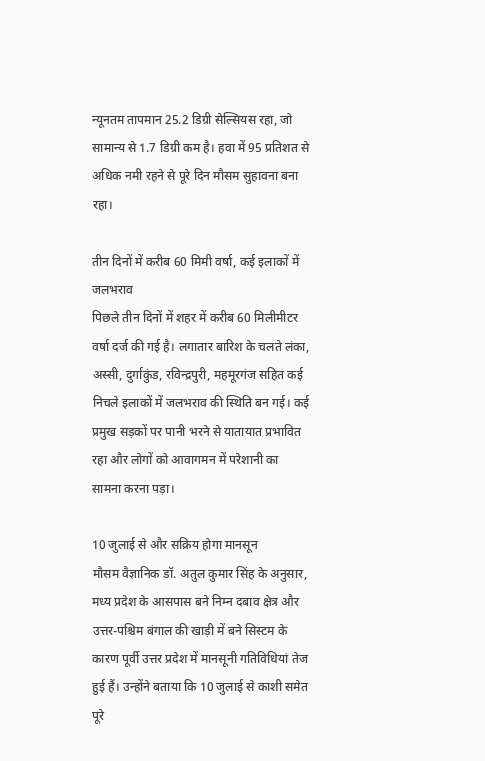न्यूनतम तापमान 25.2 डिग्री सेल्सियस रहा, जो सामान्य से 1.7 डिग्री कम है। हवा में 95 प्रतिशत से अधिक नमी रहने से पूरे दिन मौसम सुहावना बना रहा।

तीन दिनों में करीब 60 मिमी वर्षा, कई इलाकों में जलभराव
पिछले तीन दिनों में शहर में करीब 60 मिलीमीटर वर्षा दर्ज की गई है। लगातार बारिश के चलते लंका, अस्सी, दुर्गाकुंड, रविन्द्रपुरी, महमूरगंज सहित कई निचले इलाकों में जलभराव की स्थिति बन गई। कई प्रमुख सड़कों पर पानी भरने से यातायात प्रभावित रहा और लोगों को आवागमन में परेशानी का सामना करना पड़ा।

10 जुलाई से और सक्रिय होगा मानसून
मौसम वैज्ञानिक डॉ. अतुल कुमार सिंह के अनुसार, मध्य प्रदेश के आसपास बने निम्न दबाव क्षेत्र और उत्तर-पश्चिम बंगाल की खाड़ी में बने सिस्टम के कारण पूर्वी उत्तर प्रदेश में मानसूनी गतिविधियां तेज हुई हैं। उन्होंने बताया कि 10 जुलाई से काशी समेत पूरे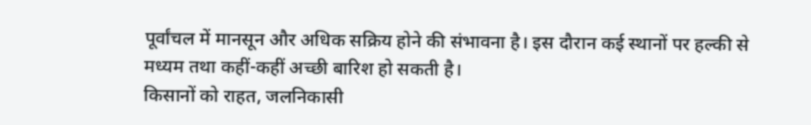पूर्वांचल में मानसून और अधिक सक्रिय होने की संभावना है। इस दौरान कई स्थानों पर हल्की से मध्यम तथा कहीं-कहीं अच्छी बारिश हो सकती है।
किसानों को राहत, जलनिकासी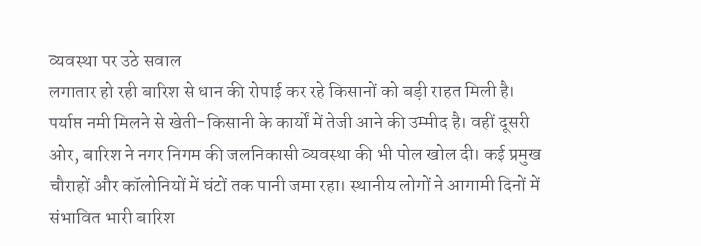व्यवस्था पर उठे सवाल
लगातार हो रही बारिश से धान की रोपाई कर रहे किसानों को बड़ी राहत मिली है। पर्याप्त नमी मिलने से खेती-किसानी के कार्यों में तेजी आने की उम्मीद है। वहीं दूसरी ओर, बारिश ने नगर निगम की जलनिकासी व्यवस्था की भी पोल खोल दी। कई प्रमुख चौराहों और कॉलोनियों में घंटों तक पानी जमा रहा। स्थानीय लोगों ने आगामी दिनों में संभावित भारी बारिश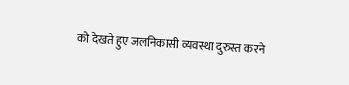को देखते हुए जलनिकासी व्यवस्था दुरुस्त करने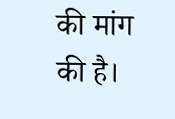की मांग की है।